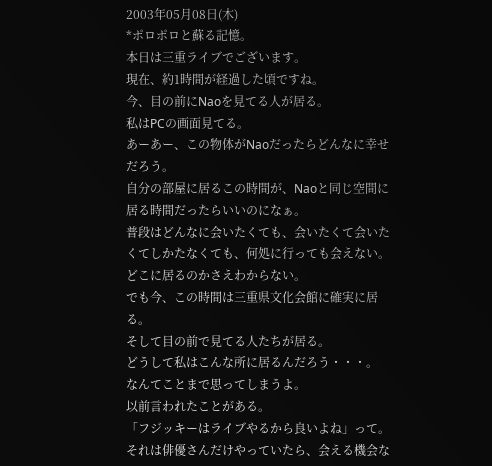2003年05月08日(木)
*ポロポロと蘇る記憶。
本日は三重ライブでございます。
現在、約1時間が経過した頃ですね。
今、目の前にNaoを見てる人が居る。
私はPCの画面見てる。
あーあー、この物体がNaoだったらどんなに幸せだろう。
自分の部屋に居るこの時間が、Naoと同じ空間に居る時間だったらいいのになぁ。
普段はどんなに会いたくても、会いたくて会いたくてしかたなくても、何処に行っても会えない。
どこに居るのかさえわからない。
でも今、この時間は三重県文化会館に確実に居る。
そして目の前で見てる人たちが居る。
どうして私はこんな所に居るんだろう・・・。
なんてことまで思ってしまうよ。
以前言われたことがある。
「フジッキーはライブやるから良いよね」って。
それは俳優さんだけやっていたら、会える機会な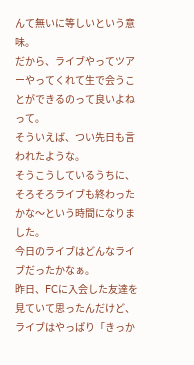んて無いに等しいという意味。
だから、ライブやってツアーやってくれて生で会うことができるのって良いよねって。
そういえば、つい先日も言われたような。
そうこうしているうちに、そろそろライブも終わったかな〜という時間になりました。
今日のライブはどんなライブだったかなぁ。
昨日、FCに入会した友達を見ていて思ったんだけど、ライブはやっぱり「きっか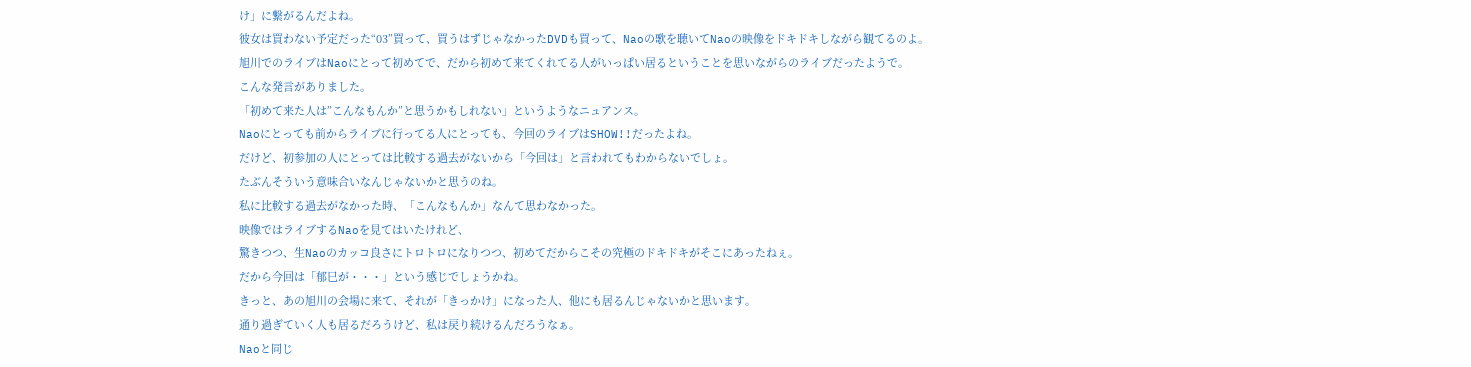け」に繋がるんだよね。
彼女は買わない予定だった“03”買って、買うはずじゃなかったDVDも買って、Naoの歌を聴いてNaoの映像をドキドキしながら観てるのよ。
旭川でのライブはNaoにとって初めてで、だから初めて来てくれてる人がいっぱい居るということを思いながらのライブだったようで。
こんな発言がありました。
「初めて来た人は”こんなもんか”と思うかもしれない」というようなニュアンス。
Naoにとっても前からライブに行ってる人にとっても、今回のライブはSHOW!!だったよね。
だけど、初参加の人にとっては比較する過去がないから「今回は」と言われてもわからないでしょ。
たぶんそういう意味合いなんじゃないかと思うのね。
私に比較する過去がなかった時、「こんなもんか」なんて思わなかった。
映像ではライブするNaoを見てはいたけれど、
驚きつつ、生Naoのカッコ良さにトロトロになりつつ、初めてだからこその究極のドキドキがそこにあったねぇ。
だから今回は「郁巳が・・・」という感じでしょうかね。
きっと、あの旭川の会場に来て、それが「きっかけ」になった人、他にも居るんじゃないかと思います。
通り過ぎていく人も居るだろうけど、私は戻り続けるんだろうなぁ。
Naoと同じ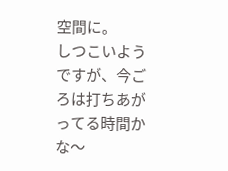空間に。
しつこいようですが、今ごろは打ちあがってる時間かな〜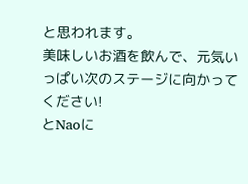と思われます。
美味しいお酒を飲んで、元気いっぱい次のステージに向かってください!
とNaoに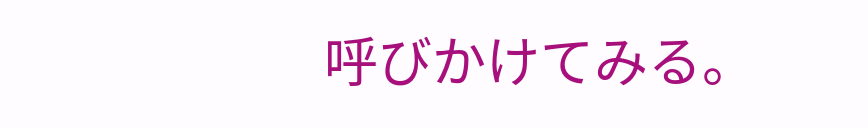呼びかけてみる。